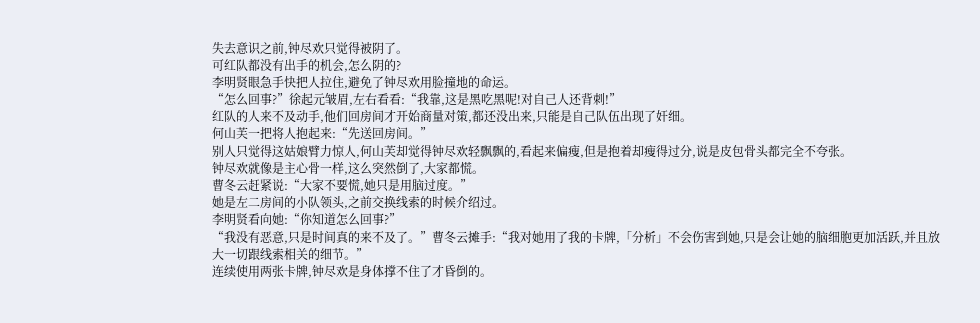失去意识之前,钟尽欢只觉得被阴了。
可红队都没有出手的机会,怎么阴的?
李明贤眼急手快把人拉住,避免了钟尽欢用脸撞地的命运。
“怎么回事?”徐起元皱眉,左右看看:“我靠,这是黑吃黑呢!对自己人还背刺!”
红队的人来不及动手,他们回房间才开始商量对策,都还没出来,只能是自己队伍出现了奸细。
何山芙一把将人抱起来:“先送回房间。”
别人只觉得这姑娘臂力惊人,何山芙却觉得钟尽欢轻飘飘的,看起来偏瘦,但是抱着却瘦得过分,说是皮包骨头都完全不夸张。
钟尽欢就像是主心骨一样,这么突然倒了,大家都慌。
曹冬云赶紧说:“大家不要慌,她只是用脑过度。”
她是左二房间的小队领头,之前交换线索的时候介绍过。
李明贤看向她:“你知道怎么回事?”
“我没有恶意,只是时间真的来不及了。”曹冬云摊手:“我对她用了我的卡牌,「分析」不会伤害到她,只是会让她的脑细胞更加活跃,并且放大一切跟线索相关的细节。”
连续使用两张卡牌,钟尽欢是身体撑不住了才昏倒的。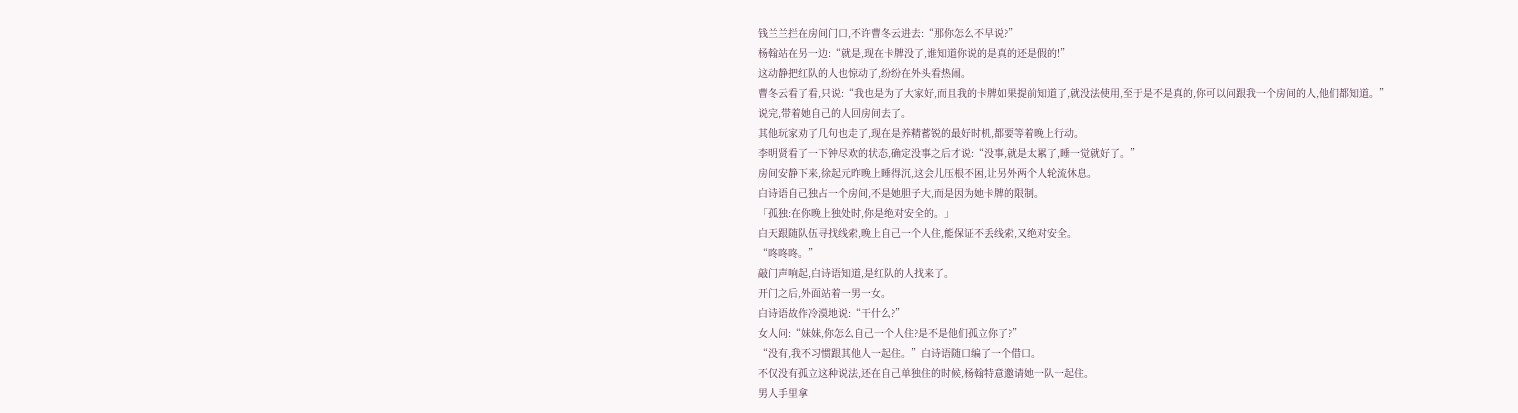钱兰兰拦在房间门口,不许曹冬云进去:“那你怎么不早说?”
杨翰站在另一边:“就是,现在卡牌没了,谁知道你说的是真的还是假的!”
这动静把红队的人也惊动了,纷纷在外头看热闹。
曹冬云看了看,只说:“我也是为了大家好,而且我的卡牌如果提前知道了,就没法使用,至于是不是真的,你可以问跟我一个房间的人,他们都知道。”
说完,带着她自己的人回房间去了。
其他玩家劝了几句也走了,现在是养精蓄锐的最好时机,都要等着晚上行动。
李明贤看了一下钟尽欢的状态,确定没事之后才说:“没事,就是太累了,睡一觉就好了。”
房间安静下来,徐起元昨晚上睡得沉,这会儿压根不困,让另外两个人轮流休息。
白诗语自己独占一个房间,不是她胆子大,而是因为她卡牌的限制。
「孤独:在你晚上独处时,你是绝对安全的。」
白天跟随队伍寻找线索,晚上自己一个人住,能保证不丢线索,又绝对安全。
“咚咚咚。”
敲门声响起,白诗语知道,是红队的人找来了。
开门之后,外面站着一男一女。
白诗语故作冷漠地说:“干什么?”
女人问:“妹妹,你怎么自己一个人住?是不是他们孤立你了?”
“没有,我不习惯跟其他人一起住。”白诗语随口编了一个借口。
不仅没有孤立这种说法,还在自己单独住的时候,杨翰特意邀请她一队一起住。
男人手里拿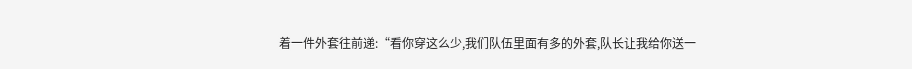着一件外套往前递:“看你穿这么少,我们队伍里面有多的外套,队长让我给你送一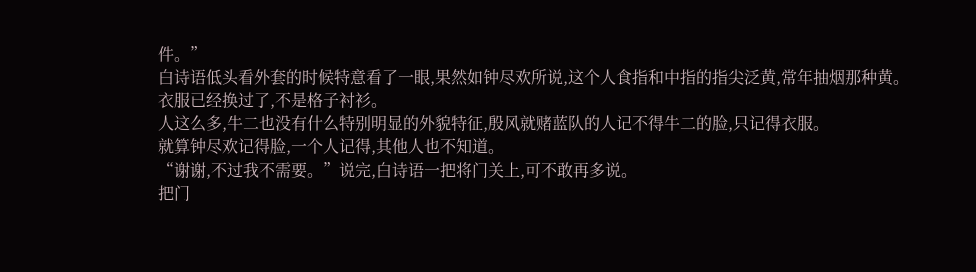件。”
白诗语低头看外套的时候特意看了一眼,果然如钟尽欢所说,这个人食指和中指的指尖泛黄,常年抽烟那种黄。
衣服已经换过了,不是格子衬衫。
人这么多,牛二也没有什么特别明显的外貌特征,殷风就赌蓝队的人记不得牛二的脸,只记得衣服。
就算钟尽欢记得脸,一个人记得,其他人也不知道。
“谢谢,不过我不需要。”说完,白诗语一把将门关上,可不敢再多说。
把门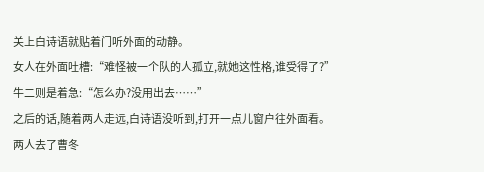关上白诗语就贴着门听外面的动静。
女人在外面吐槽:“难怪被一个队的人孤立,就她这性格,谁受得了?”
牛二则是着急:“怎么办?没用出去……”
之后的话,随着两人走远,白诗语没听到,打开一点儿窗户往外面看。
两人去了曹冬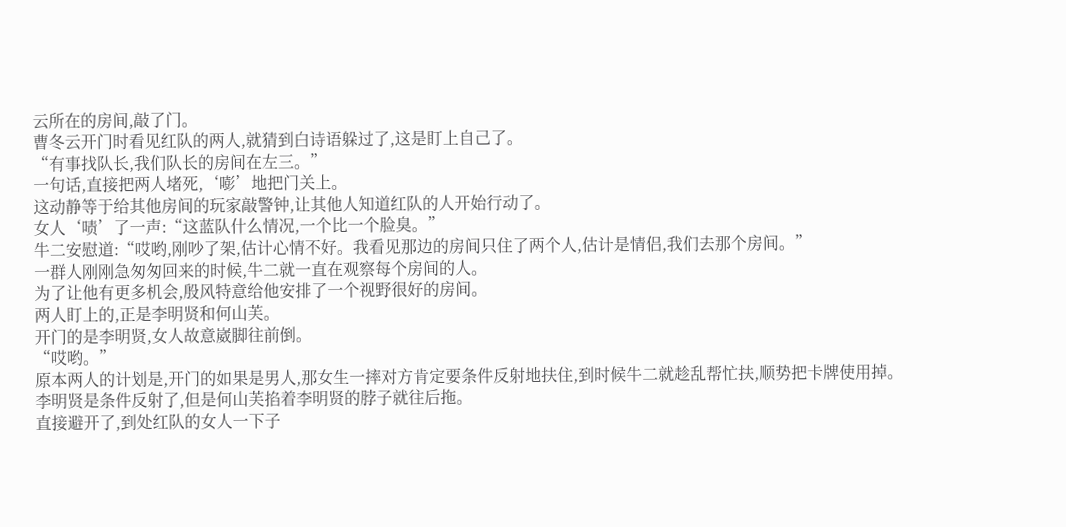云所在的房间,敲了门。
曹冬云开门时看见红队的两人,就猜到白诗语躲过了,这是盯上自己了。
“有事找队长,我们队长的房间在左三。”
一句话,直接把两人堵死,‘嘭’地把门关上。
这动静等于给其他房间的玩家敲警钟,让其他人知道红队的人开始行动了。
女人‘啧’了一声:“这蓝队什么情况,一个比一个脸臭。”
牛二安慰道:“哎哟,刚吵了架,估计心情不好。我看见那边的房间只住了两个人,估计是情侣,我们去那个房间。”
一群人刚刚急匆匆回来的时候,牛二就一直在观察每个房间的人。
为了让他有更多机会,殷风特意给他安排了一个视野很好的房间。
两人盯上的,正是李明贤和何山芙。
开门的是李明贤,女人故意崴脚往前倒。
“哎哟。”
原本两人的计划是,开门的如果是男人,那女生一摔对方肯定要条件反射地扶住,到时候牛二就趁乱帮忙扶,顺势把卡牌使用掉。
李明贤是条件反射了,但是何山芙掐着李明贤的脖子就往后拖。
直接避开了,到处红队的女人一下子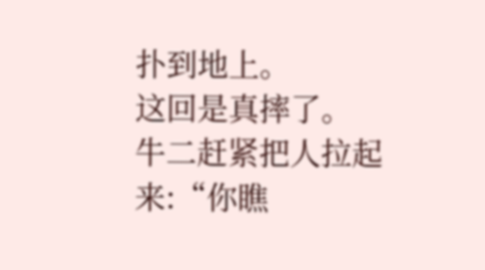扑到地上。
这回是真摔了。
牛二赶紧把人拉起来:“你瞧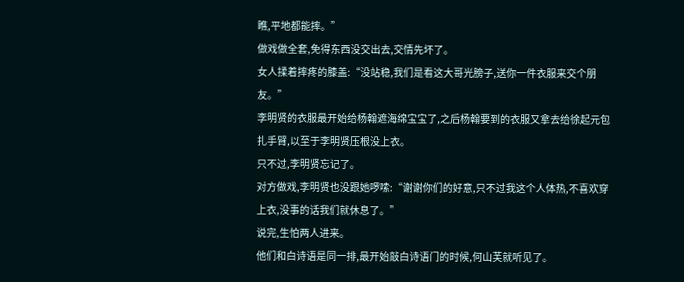瞧,平地都能摔。”
做戏做全套,免得东西没交出去,交情先坏了。
女人揉着摔疼的膝盖:“没站稳,我们是看这大哥光膀子,送你一件衣服来交个朋友。”
李明贤的衣服最开始给杨翰遮海绵宝宝了,之后杨翰要到的衣服又拿去给徐起元包扎手臂,以至于李明贤压根没上衣。
只不过,李明贤忘记了。
对方做戏,李明贤也没跟她啰嗦:“谢谢你们的好意,只不过我这个人体热,不喜欢穿上衣,没事的话我们就休息了。”
说完,生怕两人进来。
他们和白诗语是同一排,最开始敲白诗语门的时候,何山芙就听见了。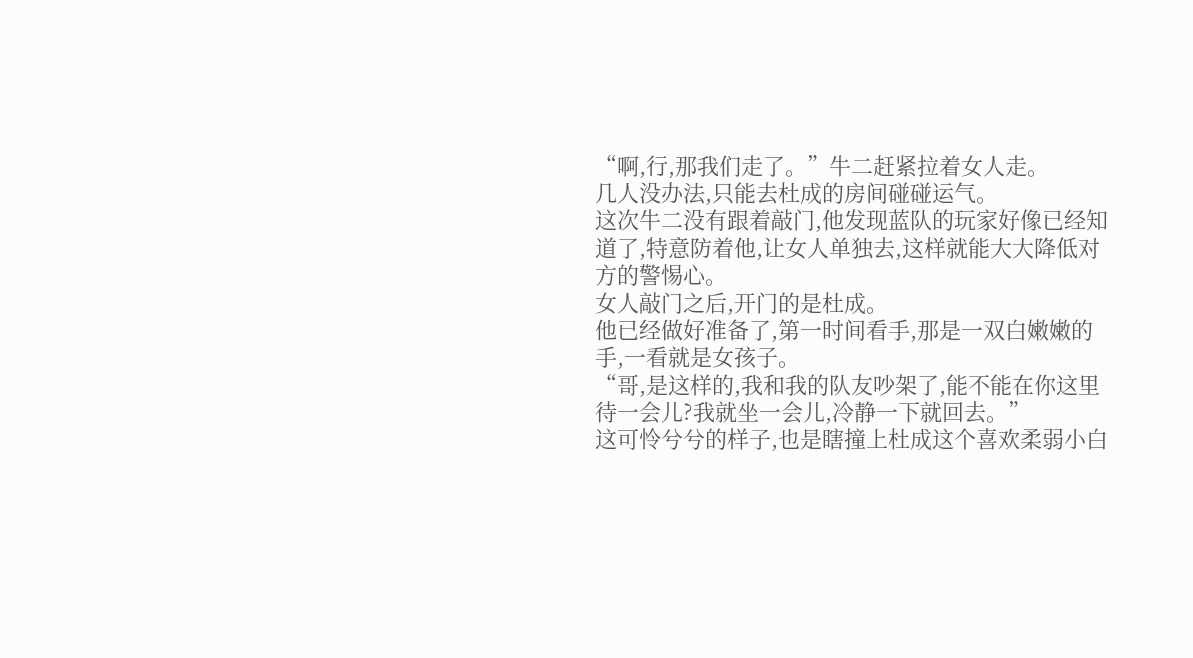“啊,行,那我们走了。”牛二赶紧拉着女人走。
几人没办法,只能去杜成的房间碰碰运气。
这次牛二没有跟着敲门,他发现蓝队的玩家好像已经知道了,特意防着他,让女人单独去,这样就能大大降低对方的警惕心。
女人敲门之后,开门的是杜成。
他已经做好准备了,第一时间看手,那是一双白嫩嫩的手,一看就是女孩子。
“哥,是这样的,我和我的队友吵架了,能不能在你这里待一会儿?我就坐一会儿,冷静一下就回去。”
这可怜兮兮的样子,也是瞎撞上杜成这个喜欢柔弱小白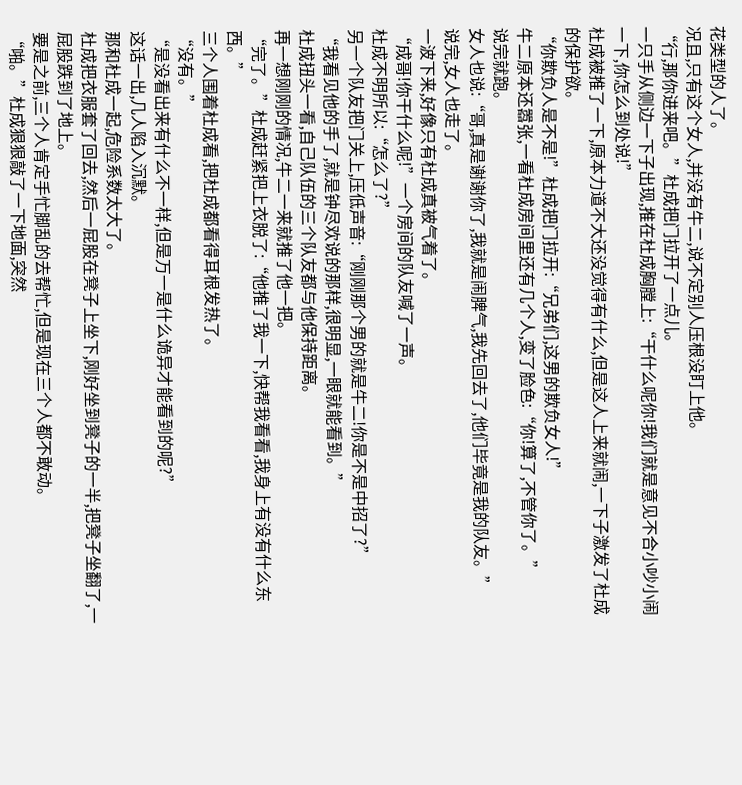花类型的人了。
况且,只有这个女人,并没有牛二,说不定别人压根没盯上他。
“行,那你进来吧。”杜成把门拉开了一点儿。
一只手从侧边一下子出现,推在杜成胸膛上:“干什么呢你!我们就是意见不合小吵小闹一下,你怎么到处说!”
杜成被推了一下,原本力道不大还没觉得有什么,但是这人上来就闹,一下子激发了杜成的保护欲。
“你欺负人是不是!”杜成把门拉开:“兄弟们,这男的欺负女人!”
牛二原本还嚣张,一看杜成房间里还有几个人,变了脸色:“你!算了,不管你了。”
说完就跑。
女人也说:“哥,真是谢谢你了,我就是闹脾气,我先回去了,他们毕竟是我的队友。”
说完,女人也走了。
一波下来,好像只有杜成真被气着了。
“成哥!你干什么呢!”一个房间的队友喊了一声。
杜成不明所以:“怎么了?”
另一个队友把门关上,压低声音:“刚刚那个男的就是牛二!你是不是中招了?”
“我看见他的手了,就是钟尽欢说的那样,很明显,一眼就能看到。”
杜成扭头一看,自己队伍的三个队友都与他保持距离。
再一想刚刚的情况,牛二一来就推了他一把。
“完了。”杜成赶紧把上衣脱了:“他推了我一下,快帮我看看,我身上有没有什么东西。”
三个人围着杜成看,把杜成都看得耳根发热了。
“没有。”
“是没看出来有什么不一样,但是万一是什么诡异才能看到的呢?”
这话一出,几人陷入沉默。
那和杜成一起,危险系数太大了。
杜成把衣服套了回去,然后一屁股在凳子上坐下,刚好坐到凳子的一半,把凳子坐翻了,一屁股跌到了地上。
要是之前,三个人肯定手忙脚乱的去帮忙,但是现在三个人都不敢动。
“啪。”杜成狠狠敲了一下地面,突然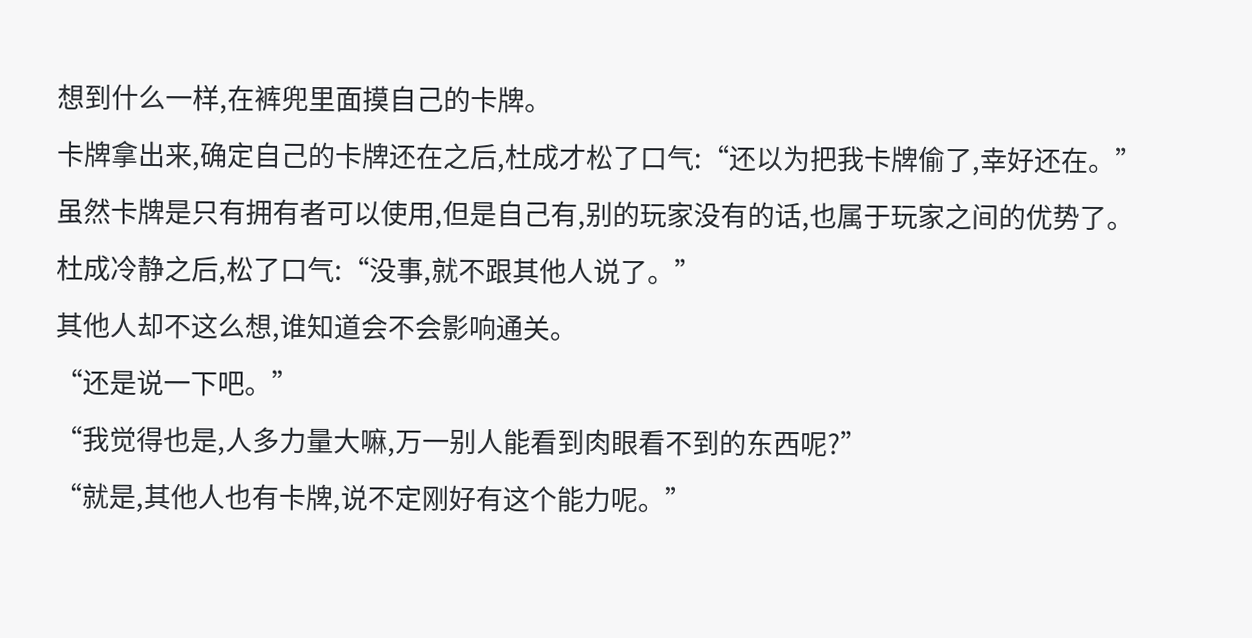想到什么一样,在裤兜里面摸自己的卡牌。
卡牌拿出来,确定自己的卡牌还在之后,杜成才松了口气:“还以为把我卡牌偷了,幸好还在。”
虽然卡牌是只有拥有者可以使用,但是自己有,别的玩家没有的话,也属于玩家之间的优势了。
杜成冷静之后,松了口气:“没事,就不跟其他人说了。”
其他人却不这么想,谁知道会不会影响通关。
“还是说一下吧。”
“我觉得也是,人多力量大嘛,万一别人能看到肉眼看不到的东西呢?”
“就是,其他人也有卡牌,说不定刚好有这个能力呢。”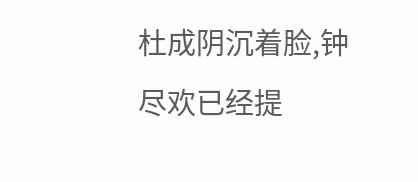杜成阴沉着脸,钟尽欢已经提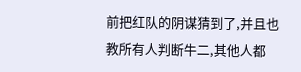前把红队的阴谋猜到了,并且也教所有人判断牛二,其他人都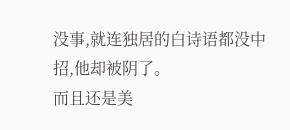没事,就连独居的白诗语都没中招,他却被阴了。
而且还是美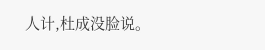人计,杜成没脸说。